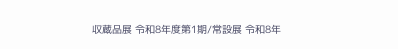収蔵品展 令和8年度第1期/常設展 令和8年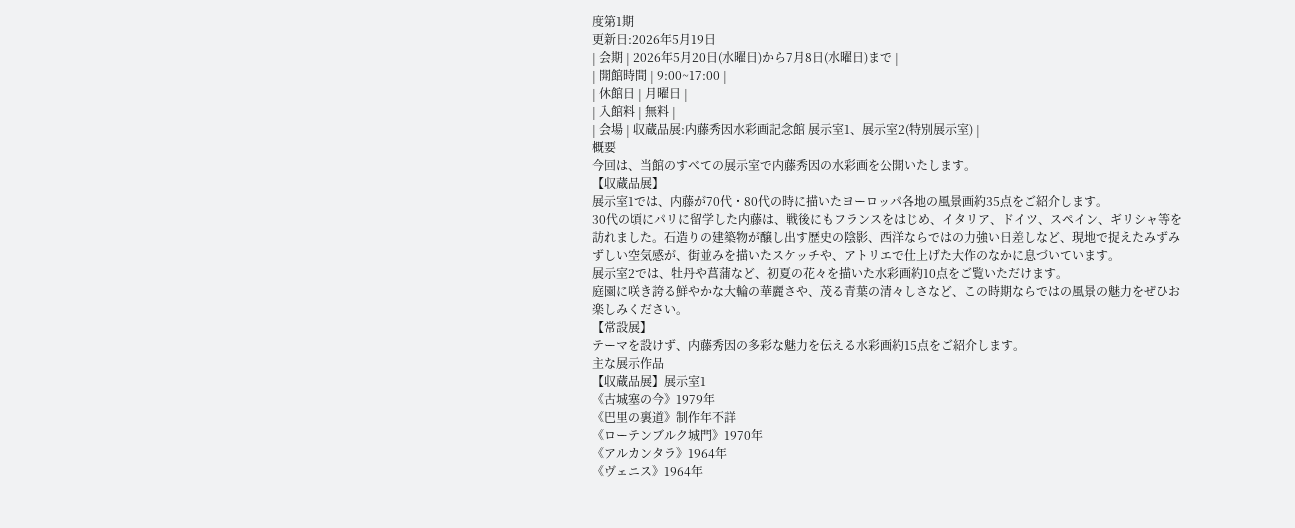度第1期
更新日:2026年5月19日
| 会期 | 2026年5月20日(水曜日)から7月8日(水曜日)まで |
| 開館時間 | 9:00~17:00 |
| 休館日 | 月曜日 |
| 入館料 | 無料 |
| 会場 | 収蔵品展:内藤秀因水彩画記念館 展示室1、展示室2(特別展示室) |
概要
今回は、当館のすべての展示室で内藤秀因の水彩画を公開いたします。
【収蔵品展】
展示室1では、内藤が70代・80代の時に描いたヨーロッパ各地の風景画約35点をご紹介します。
30代の頃にパリに留学した内藤は、戦後にもフランスをはじめ、イタリア、ドイツ、スペイン、ギリシャ等を訪れました。石造りの建築物が醸し出す歴史の陰影、西洋ならではの力強い日差しなど、現地で捉えたみずみずしい空気感が、街並みを描いたスケッチや、アトリエで仕上げた大作のなかに息づいています。
展示室2では、牡丹や菖蒲など、初夏の花々を描いた水彩画約10点をご覧いただけます。
庭園に咲き誇る鮮やかな大輪の華麗さや、茂る青葉の清々しさなど、この時期ならではの風景の魅力をぜひお楽しみください。
【常設展】
テーマを設けず、内藤秀因の多彩な魅力を伝える水彩画約15点をご紹介します。
主な展示作品
【収蔵品展】展示室1
《古城塞の今》1979年
《巴里の裏道》制作年不詳
《ローテンブルク城門》1970年
《アルカンタラ》1964年
《ヴェニス》1964年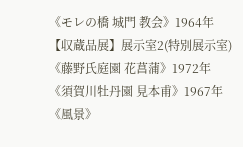《モレの橋 城門 教会》1964年
【収蔵品展】展示室2(特別展示室)
《藤野氏庭園 花菖蒲》1972年
《須賀川牡丹園 見本甫》1967年
《風景》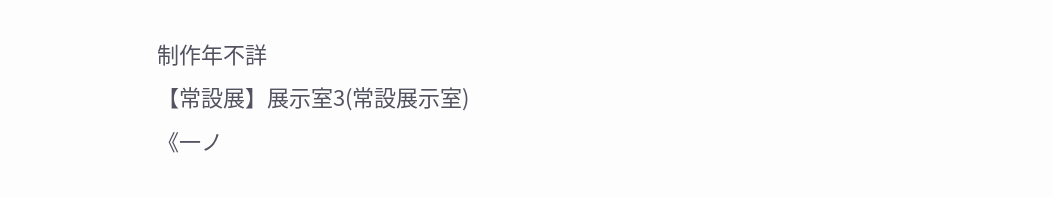制作年不詳
【常設展】展示室3(常設展示室)
《一ノ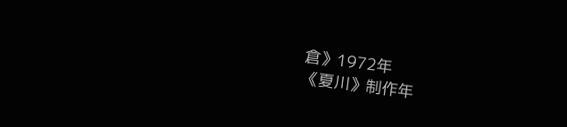倉》1972年
《夏川》制作年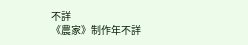不詳
《農家》制作年不詳